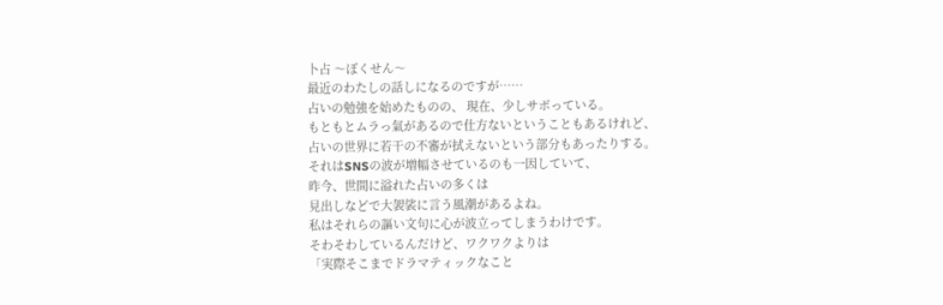卜占 〜ぼくせん〜
最近のわたしの話しになるのですが……
占いの勉強を始めたものの、 現在、少しサボっている。
もともとムラっ氣があるので仕方ないということもあるけれど、
占いの世界に若干の不審が拭えないという部分もあったりする。
それはSNSの波が増幅させているのも一因していて、
昨今、世間に溢れた占いの多くは
見出しなどで大袈裟に言う風潮があるよね。
私はそれらの謳い文句に心が波立ってしまうわけです。
そわそわしているんだけど、ワクワクよりは
「実際そこまでドラマティックなこと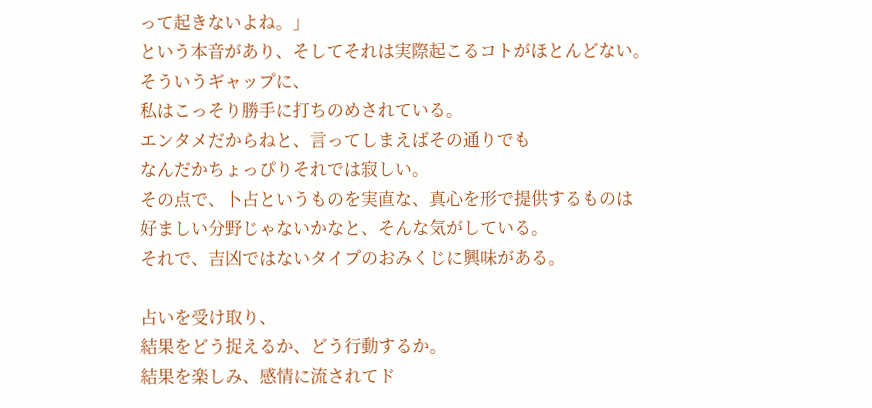って起きないよね。」
という本音があり、そしてそれは実際起こるコトがほとんどない。
そういうギャップに、
私はこっそり勝手に打ちのめされている。
エンタメだからねと、言ってしまえばその通りでも
なんだかちょっぴりそれでは寂しい。
その点で、卜占というものを実直な、真心を形で提供するものは
好ましい分野じゃないかなと、そんな気がしている。
それで、吉凶ではないタイプのおみくじに興味がある。

占いを受け取り、
結果をどう捉えるか、どう行動するか。
結果を楽しみ、感情に流されてド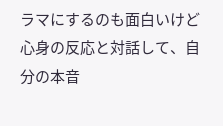ラマにするのも面白いけど
心身の反応と対話して、自分の本音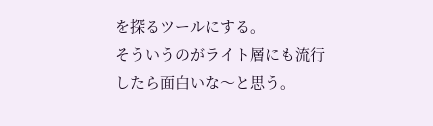を探るツールにする。
そういうのがライト層にも流行したら面白いな〜と思う。